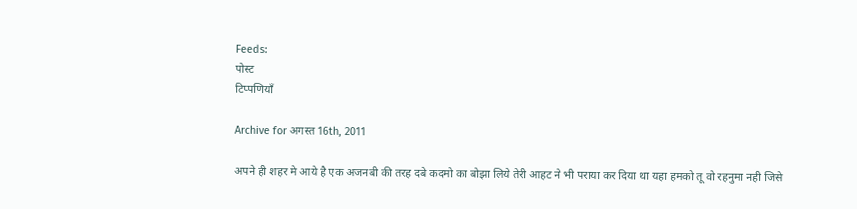Feeds:
पोस्ट
टिप्पणियाँ

Archive for अगस्त 16th, 2011

अपने ही शहर मे आये है एक अजनबी की तरह दबे कदमो का बोझा लिये तेरी आहट ने भी पराया कर दिया था यहा हमको तू वो रहनुमा नही जिसे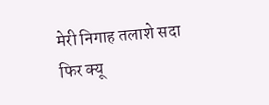मेरी निगाह तलाशे सदा फिर क्यू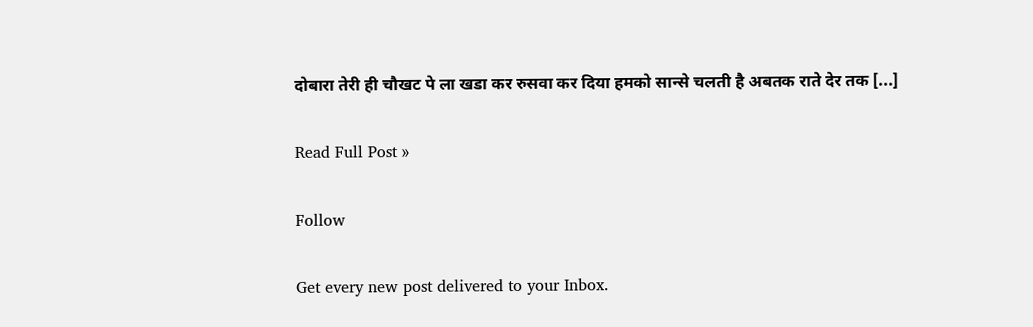दोबारा तेरी ही चौखट पे ला खडा कर रुसवा कर दिया हमको सान्से चलती है अबतक राते देर तक [...]

Read Full Post »

Follow

Get every new post delivered to your Inbox.